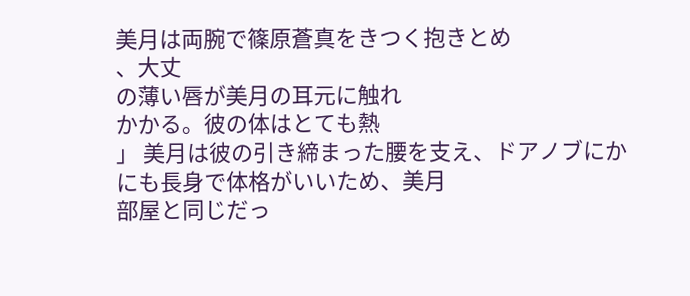美月は両腕で篠原蒼真をきつく抱きとめ
、大丈
の薄い唇が美月の耳元に触れ
かかる。彼の体はとても熱
」 美月は彼の引き締まった腰を支え、ドアノブにか
にも長身で体格がいいため、美月
部屋と同じだっ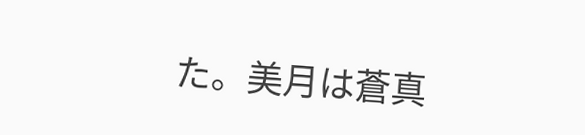た。美月は蒼真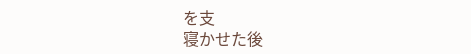を支
寝かせた後